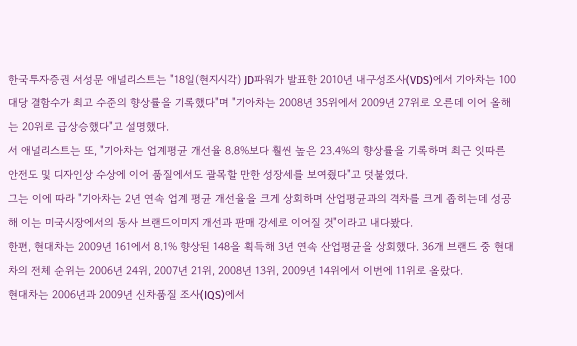한국투자증권 서성문 애널리스트는 "18일(현지시각) JD파워가 발표한 2010년 내구성조사(VDS)에서 기아차는 100대당 결함수가 최고 수준의 향상률을 기록했다"며 "기아차는 2008년 35위에서 2009년 27위로 오른데 이어 올해는 20위로 급상승했다"고 설명했다.
서 애널리스트는 또, "기아차는 업계평균 개선율 8.8%보다 훨씬 높은 23.4%의 향상률을 기록하며 최근 잇따른 안전도 및 디자인상 수상에 이어 품질에서도 괄목할 만한 성장세를 보여줬다"고 덧붙였다.
그는 이에 따라 "기아차는 2년 연속 업계 평균 개선율을 크게 상회하며 산업평균과의 격차를 크게 좁히는데 성공해 이는 미국시장에서의 동사 브랜드이미지 개선과 판매 강세로 이어질 것"이라고 내다봤다.
한편, 현대차는 2009년 161에서 8.1% 향상된 148을 획득해 3년 연속 산업평균을 상회했다. 36개 브랜드 중 현대차의 전체 순위는 2006년 24위, 2007년 21위, 2008년 13위, 2009년 14위에서 이번에 11위로 올랐다.
현대차는 2006년과 2009년 신차품질 조사(IQS)에서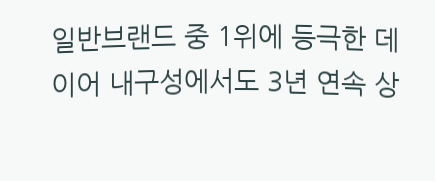일반브랜드 중 1위에 등극한 데 이어 내구성에서도 3년 연속 상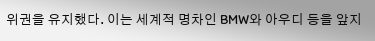위권을 유지했다. 이는 세계적 명차인 BMW와 아우디 등을 앞지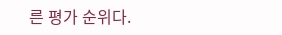른 평가 순위다.